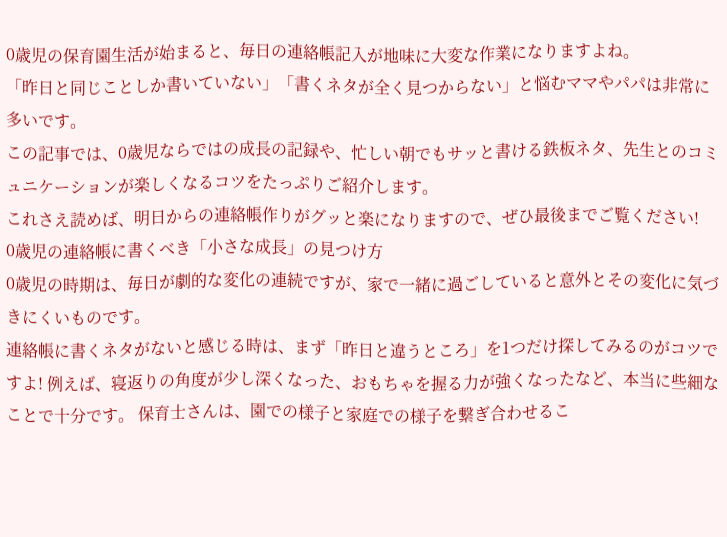0歳児の保育園生活が始まると、毎日の連絡帳記入が地味に大変な作業になりますよね。
「昨日と同じことしか書いていない」「書くネタが全く見つからない」と悩むママやパパは非常に多いです。
この記事では、0歳児ならではの成長の記録や、忙しい朝でもサッと書ける鉄板ネタ、先生とのコミュニケーションが楽しくなるコツをたっぷりご紹介します。
これさえ読めば、明日からの連絡帳作りがグッと楽になりますので、ぜひ最後までご覧ください!
0歳児の連絡帳に書くべき「小さな成長」の見つけ方
0歳児の時期は、毎日が劇的な変化の連続ですが、家で一緒に過ごしていると意外とその変化に気づきにくいものです。
連絡帳に書くネタがないと感じる時は、まず「昨日と違うところ」を1つだけ探してみるのがコツですよ! 例えば、寝返りの角度が少し深くなった、おもちゃを握る力が強くなったなど、本当に些細なことで十分です。 保育士さんは、園での様子と家庭での様子を繋ぎ合わせるこ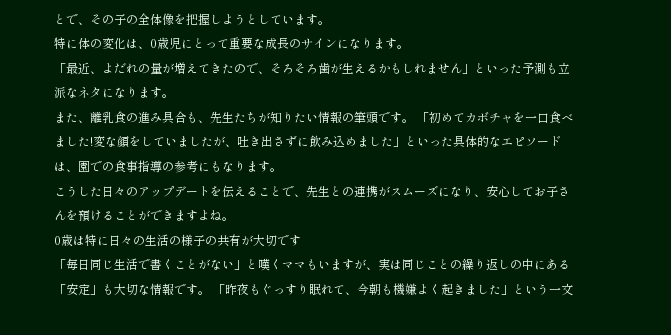とで、その子の全体像を把握しようとしています。
特に体の変化は、0歳児にとって重要な成長のサインになります。
「最近、よだれの量が増えてきたので、そろそろ歯が生えるかもしれません」といった予測も立派なネタになります。
また、離乳食の進み具合も、先生たちが知りたい情報の筆頭です。 「初めてカボチャを一口食べました!変な顔をしていましたが、吐き出さずに飲み込めました」といった具体的なエピソードは、園での食事指導の参考にもなります。
こうした日々のアップデートを伝えることで、先生との連携がスムーズになり、安心してお子さんを預けることができますよね。
0歳は特に日々の生活の様子の共有が大切です
「毎日同じ生活で書くことがない」と嘆くママもいますが、実は同じことの繰り返しの中にある「安定」も大切な情報です。 「昨夜もぐっすり眠れて、今朝も機嫌よく起きました」という一文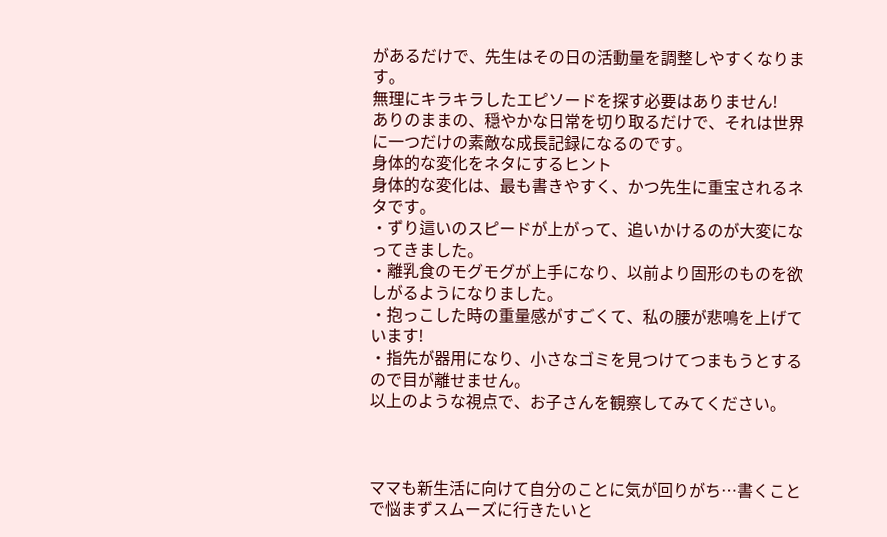があるだけで、先生はその日の活動量を調整しやすくなります。
無理にキラキラしたエピソードを探す必要はありません!
ありのままの、穏やかな日常を切り取るだけで、それは世界に一つだけの素敵な成長記録になるのです。
身体的な変化をネタにするヒント
身体的な変化は、最も書きやすく、かつ先生に重宝されるネタです。
・ずり這いのスピードが上がって、追いかけるのが大変になってきました。
・離乳食のモグモグが上手になり、以前より固形のものを欲しがるようになりました。
・抱っこした時の重量感がすごくて、私の腰が悲鳴を上げています!
・指先が器用になり、小さなゴミを見つけてつまもうとするので目が離せません。
以上のような視点で、お子さんを観察してみてください。



ママも新生活に向けて自分のことに気が回りがち…書くことで悩まずスムーズに行きたいと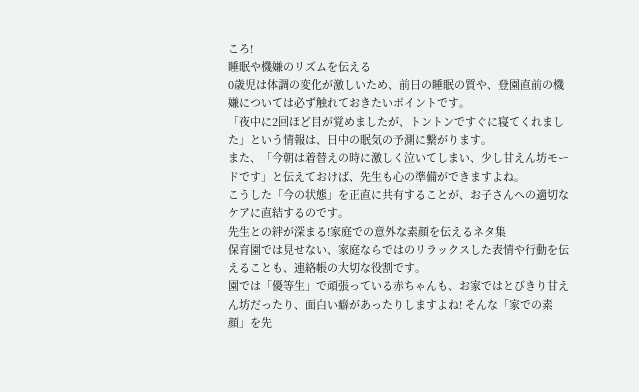ころ!
睡眠や機嫌のリズムを伝える
0歳児は体調の変化が激しいため、前日の睡眠の質や、登園直前の機嫌については必ず触れておきたいポイントです。
「夜中に2回ほど目が覚めましたが、トントンですぐに寝てくれました」という情報は、日中の眠気の予測に繋がります。
また、「今朝は着替えの時に激しく泣いてしまい、少し甘えん坊モードです」と伝えておけば、先生も心の準備ができますよね。
こうした「今の状態」を正直に共有することが、お子さんへの適切なケアに直結するのです。
先生との絆が深まる!家庭での意外な素顔を伝えるネタ集
保育園では見せない、家庭ならではのリラックスした表情や行動を伝えることも、連絡帳の大切な役割です。
園では「優等生」で頑張っている赤ちゃんも、お家ではとびきり甘えん坊だったり、面白い癖があったりしますよね! そんな「家での素顔」を先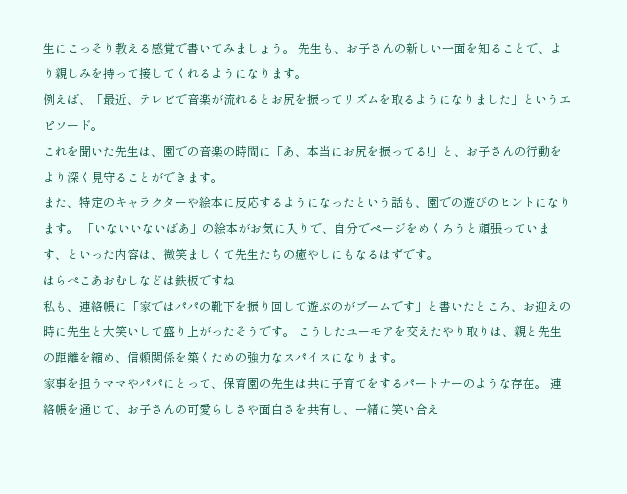生にこっそり教える感覚で書いてみましょう。 先生も、お子さんの新しい一面を知ることで、より親しみを持って接してくれるようになります。
例えば、「最近、テレビで音楽が流れるとお尻を振ってリズムを取るようになりました」というエピソード。
これを聞いた先生は、園での音楽の時間に「あ、本当にお尻を振ってる!」と、お子さんの行動をより深く見守ることができます。
また、特定のキャラクターや絵本に反応するようになったという話も、園での遊びのヒントになります。 「いないいないばあ」の絵本がお気に入りで、自分でページをめくろうと頑張っています、といった内容は、微笑ましくて先生たちの癒やしにもなるはずです。
はらぺこあおむしなどは鉄板ですね
私も、連絡帳に「家ではパパの靴下を振り回して遊ぶのがブームです」と書いたところ、お迎えの時に先生と大笑いして盛り上がったそうです。 こうしたユーモアを交えたやり取りは、親と先生の距離を縮め、信頼関係を築くための強力なスパイスになります。
家事を担うママやパパにとって、保育園の先生は共に子育てをするパートナーのような存在。 連絡帳を通じて、お子さんの可愛らしさや面白さを共有し、一緒に笑い合え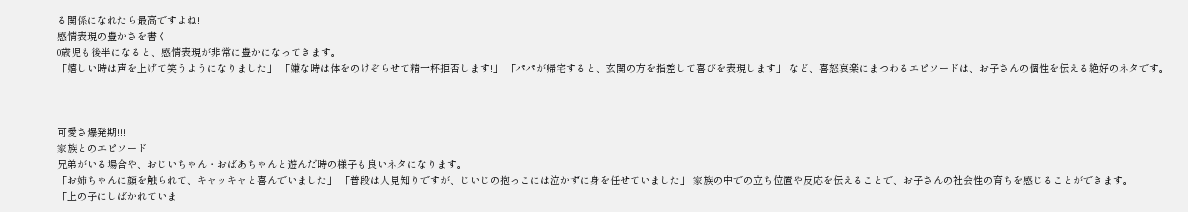る関係になれたら最高ですよね!
感情表現の豊かさを書く
0歳児も後半になると、感情表現が非常に豊かになってきます。
「嬉しい時は声を上げて笑うようになりました」 「嫌な時は体をのけぞらせて精一杯拒否します!」 「パパが帰宅すると、玄関の方を指差して喜びを表現します」 など、喜怒哀楽にまつわるエピソードは、お子さんの個性を伝える絶好のネタです。



可愛さ爆発期!!!
家族とのエピソード
兄弟がいる場合や、おじいちゃん・おばあちゃんと遊んだ時の様子も良いネタになります。
「お姉ちゃんに顔を触られて、キャッキャと喜んでいました」 「普段は人見知りですが、じいじの抱っこには泣かずに身を任せていました」 家族の中での立ち位置や反応を伝えることで、お子さんの社会性の育ちを感じることができます。
「上の子にしばかれていま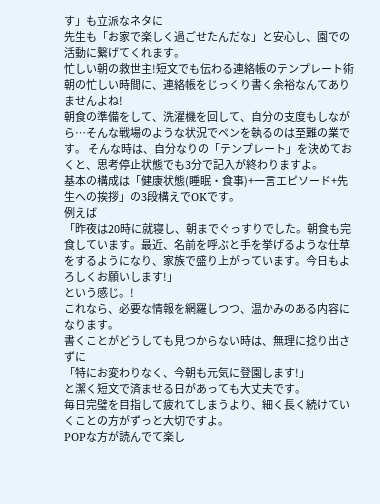す」も立派なネタに
先生も「お家で楽しく過ごせたんだな」と安心し、園での活動に繋げてくれます。
忙しい朝の救世主!短文でも伝わる連絡帳のテンプレート術
朝の忙しい時間に、連絡帳をじっくり書く余裕なんてありませんよね!
朝食の準備をして、洗濯機を回して、自分の支度もしながら…そんな戦場のような状況でペンを執るのは至難の業です。 そんな時は、自分なりの「テンプレート」を決めておくと、思考停止状態でも3分で記入が終わりますよ。
基本の構成は「健康状態(睡眠・食事)+一言エピソード+先生への挨拶」の3段構えでOKです。
例えば
「昨夜は20時に就寝し、朝までぐっすりでした。朝食も完食しています。最近、名前を呼ぶと手を挙げるような仕草をするようになり、家族で盛り上がっています。今日もよろしくお願いします!」
という感じ。!
これなら、必要な情報を網羅しつつ、温かみのある内容になります。
書くことがどうしても見つからない時は、無理に捻り出さずに
「特にお変わりなく、今朝も元気に登園します!」
と潔く短文で済ませる日があっても大丈夫です。
毎日完璧を目指して疲れてしまうより、細く長く続けていくことの方がずっと大切ですよ。
POPな方が読んでて楽し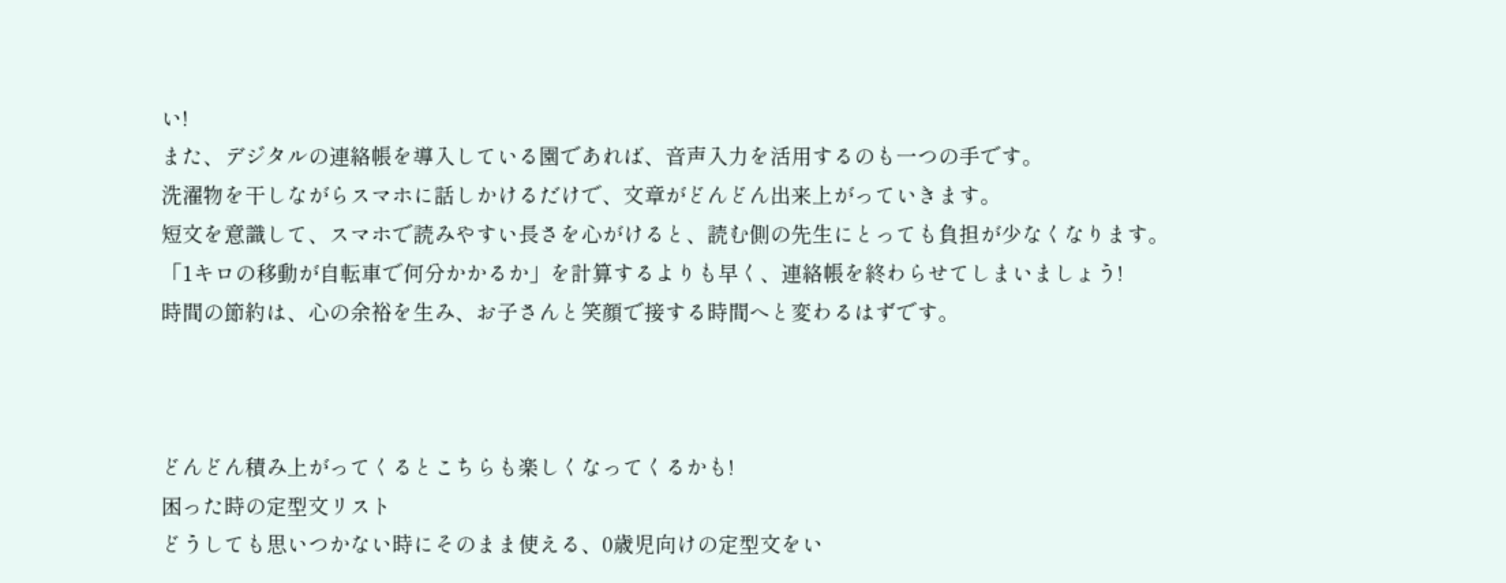い!
また、デジタルの連絡帳を導入している園であれば、音声入力を活用するのも一つの手です。
洗濯物を干しながらスマホに話しかけるだけで、文章がどんどん出来上がっていきます。
短文を意識して、スマホで読みやすい長さを心がけると、読む側の先生にとっても負担が少なくなります。 「1キロの移動が自転車で何分かかるか」を計算するよりも早く、連絡帳を終わらせてしまいましょう!
時間の節約は、心の余裕を生み、お子さんと笑顔で接する時間へと変わるはずです。



どんどん積み上がってくるとこちらも楽しくなってくるかも!
困った時の定型文リスト
どうしても思いつかない時にそのまま使える、0歳児向けの定型文をい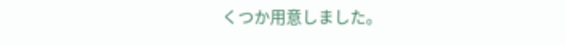くつか用意しました。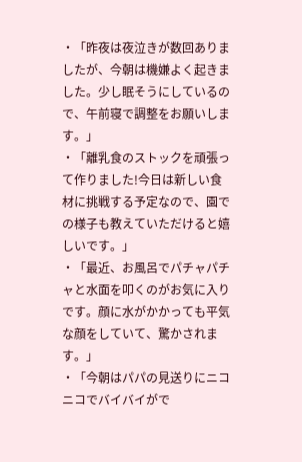・「昨夜は夜泣きが数回ありましたが、今朝は機嫌よく起きました。少し眠そうにしているので、午前寝で調整をお願いします。」
・「離乳食のストックを頑張って作りました!今日は新しい食材に挑戦する予定なので、園での様子も教えていただけると嬉しいです。」
・「最近、お風呂でパチャパチャと水面を叩くのがお気に入りです。顔に水がかかっても平気な顔をしていて、驚かされます。」
・「今朝はパパの見送りにニコニコでバイバイがで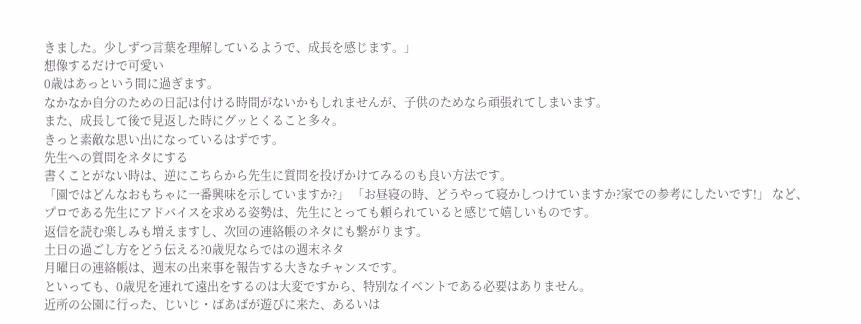きました。少しずつ言葉を理解しているようで、成長を感じます。」
想像するだけで可愛い
0歳はあっという間に過ぎます。
なかなか自分のための日記は付ける時間がないかもしれませんが、子供のためなら頑張れてしまいます。
また、成長して後で見返した時にグッとくること多々。
きっと素敵な思い出になっているはずです。
先生への質問をネタにする
書くことがない時は、逆にこちらから先生に質問を投げかけてみるのも良い方法です。
「園ではどんなおもちゃに一番興味を示していますか?」 「お昼寝の時、どうやって寝かしつけていますか?家での参考にしたいです!」 など、プロである先生にアドバイスを求める姿勢は、先生にとっても頼られていると感じて嬉しいものです。
返信を読む楽しみも増えますし、次回の連絡帳のネタにも繋がります。
土日の過ごし方をどう伝える?0歳児ならではの週末ネタ
月曜日の連絡帳は、週末の出来事を報告する大きなチャンスです。
といっても、0歳児を連れて遠出をするのは大変ですから、特別なイベントである必要はありません。
近所の公園に行った、じいじ・ばあばが遊びに来た、あるいは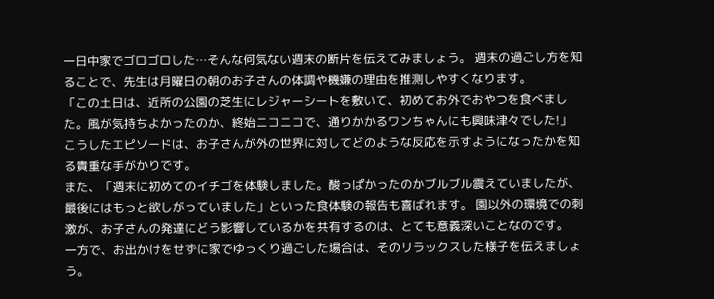一日中家でゴロゴロした…そんな何気ない週末の断片を伝えてみましょう。 週末の過ごし方を知ることで、先生は月曜日の朝のお子さんの体調や機嫌の理由を推測しやすくなります。
「この土日は、近所の公園の芝生にレジャーシートを敷いて、初めてお外でおやつを食べました。風が気持ちよかったのか、終始ニコニコで、通りかかるワンちゃんにも興味津々でした!」
こうしたエピソードは、お子さんが外の世界に対してどのような反応を示すようになったかを知る貴重な手がかりです。
また、「週末に初めてのイチゴを体験しました。酸っぱかったのかブルブル震えていましたが、最後にはもっと欲しがっていました」といった食体験の報告も喜ばれます。 園以外の環境での刺激が、お子さんの発達にどう影響しているかを共有するのは、とても意義深いことなのです。
一方で、お出かけをせずに家でゆっくり過ごした場合は、そのリラックスした様子を伝えましょう。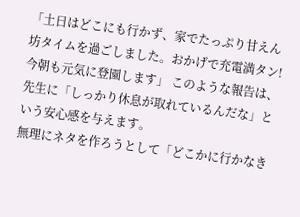「土日はどこにも行かず、家でたっぷり甘えん坊タイムを過ごしました。おかげで充電満タン!今朝も元気に登園します」 このような報告は、先生に「しっかり休息が取れているんだな」という安心感を与えます。
無理にネタを作ろうとして「どこかに行かなき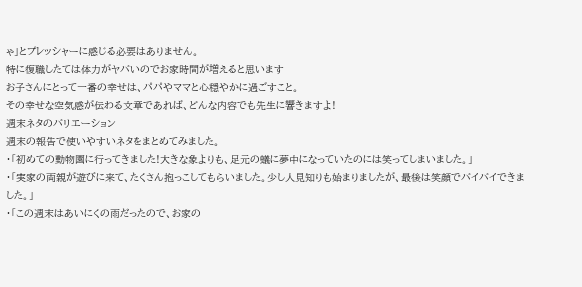ゃ」とプレッシャーに感じる必要はありません。
特に復職したては体力がヤバいのでお家時間が増えると思います
お子さんにとって一番の幸せは、パパやママと心穏やかに過ごすこと。
その幸せな空気感が伝わる文章であれば、どんな内容でも先生に響きますよ!
週末ネタのバリエーション
週末の報告で使いやすいネタをまとめてみました。
・「初めての動物園に行ってきました!大きな象よりも、足元の蟻に夢中になっていたのには笑ってしまいました。」
・「実家の両親が遊びに来て、たくさん抱っこしてもらいました。少し人見知りも始まりましたが、最後は笑顔でバイバイできました。」
・「この週末はあいにくの雨だったので、お家の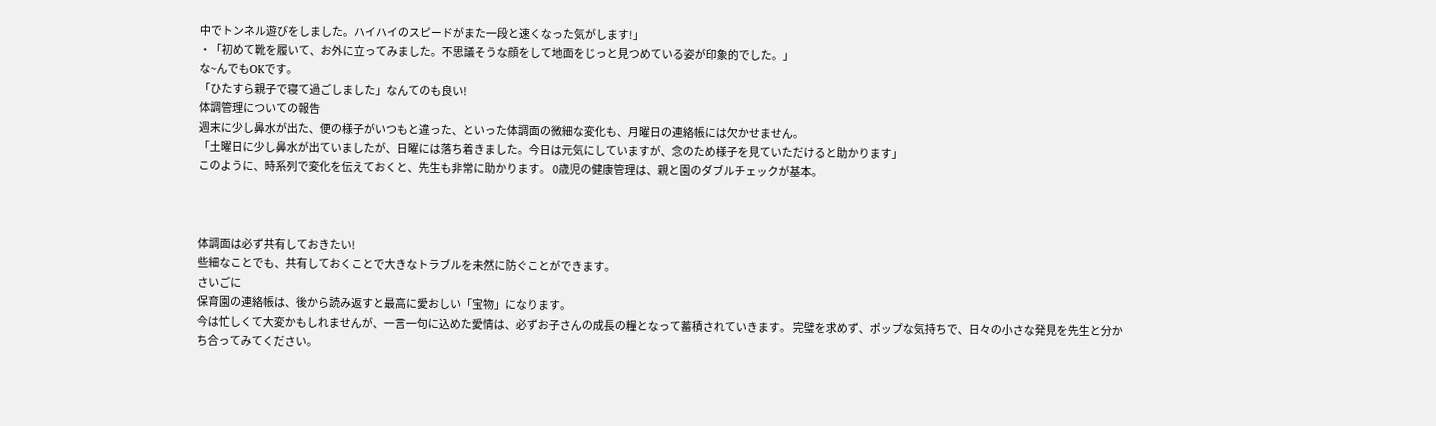中でトンネル遊びをしました。ハイハイのスピードがまた一段と速くなった気がします!」
・「初めて靴を履いて、お外に立ってみました。不思議そうな顔をして地面をじっと見つめている姿が印象的でした。」
な~んでもOKです。
「ひたすら親子で寝て過ごしました」なんてのも良い!
体調管理についての報告
週末に少し鼻水が出た、便の様子がいつもと違った、といった体調面の微細な変化も、月曜日の連絡帳には欠かせません。
「土曜日に少し鼻水が出ていましたが、日曜には落ち着きました。今日は元気にしていますが、念のため様子を見ていただけると助かります」
このように、時系列で変化を伝えておくと、先生も非常に助かります。 0歳児の健康管理は、親と園のダブルチェックが基本。



体調面は必ず共有しておきたい!
些細なことでも、共有しておくことで大きなトラブルを未然に防ぐことができます。
さいごに
保育園の連絡帳は、後から読み返すと最高に愛おしい「宝物」になります。
今は忙しくて大変かもしれませんが、一言一句に込めた愛情は、必ずお子さんの成長の糧となって蓄積されていきます。 完璧を求めず、ポップな気持ちで、日々の小さな発見を先生と分かち合ってみてください。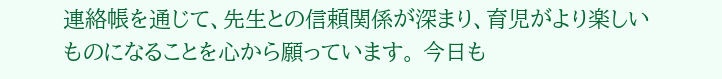連絡帳を通じて、先生との信頼関係が深まり、育児がより楽しいものになることを心から願っています。 今日も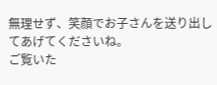無理せず、笑顔でお子さんを送り出してあげてくださいね。
ご覧いた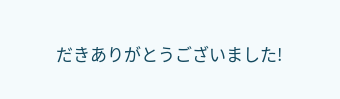だきありがとうございました!